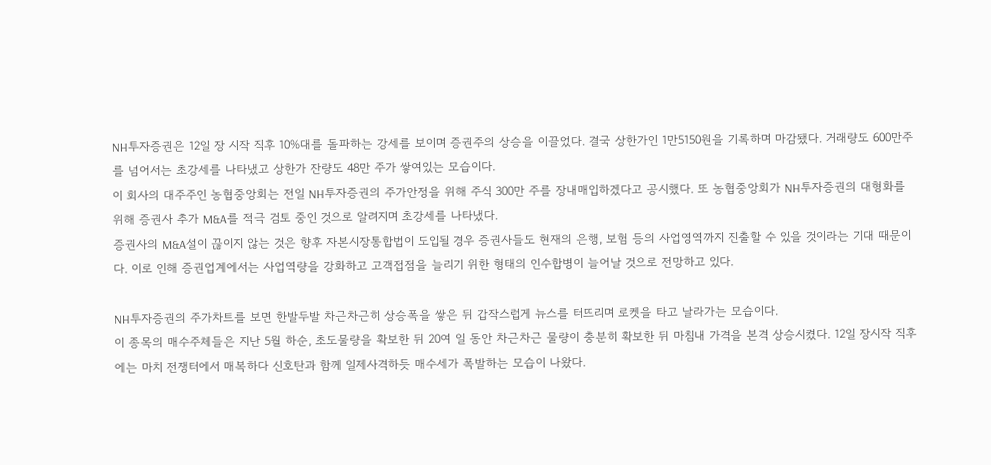NH투자증권은 12일 장 시작 직후 10%대를 돌파하는 강세를 보이며 증권주의 상승을 이끌었다. 결국 상한가인 1만5150원을 기록하며 마감됐다. 거래량도 600만주를 넘어서는 초강세를 나타냈고 상한가 잔량도 48만 주가 쌓여있는 모습이다.
이 회사의 대주주인 농협중앙회는 전일 NH투자증권의 주가안정을 위해 주식 300만 주를 장내매입하겠다고 공시했다. 또 농협중앙회가 NH투자증권의 대형화를 위해 증권사 추가 M&A를 적극 검토 중인 것으로 알려지며 초강세를 나타냈다.
증권사의 M&A설이 끊이지 않는 것은 향후 자본시장통합법이 도입될 경우 증권사들도 현재의 은행, 보험 등의 사업영역까지 진출할 수 있을 것이라는 기대 때문이다. 이로 인해 증권업계에서는 사업역량을 강화하고 고객접점을 늘리기 위한 형태의 인수합병이 늘어날 것으로 전망하고 있다.

NH투자증권의 주가차트를 보면 한발두발 차근차근히 상승폭을 쌓은 뒤 갑작스럽게 뉴스를 터뜨리며 로켓을 타고 날라가는 모습이다.
이 종목의 매수주체들은 지난 5월 하순, 초도물량을 확보한 뒤 20여 일 동안 차근차근 물량이 충분히 확보한 뒤 마침내 가격을 본격 상승시켰다. 12일 장시작 직후에는 마치 전쟁터에서 매복하다 신호탄과 함께 일제사격하듯 매수세가 폭발하는 모습이 나왔다.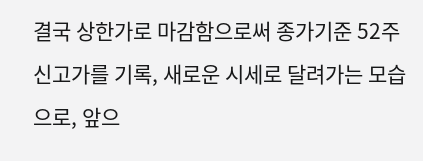결국 상한가로 마감함으로써 종가기준 52주 신고가를 기록, 새로운 시세로 달려가는 모습으로, 앞으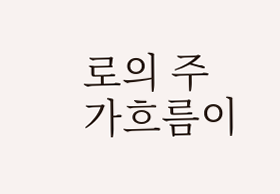로의 주가흐름이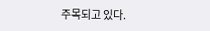주목되고 있다.